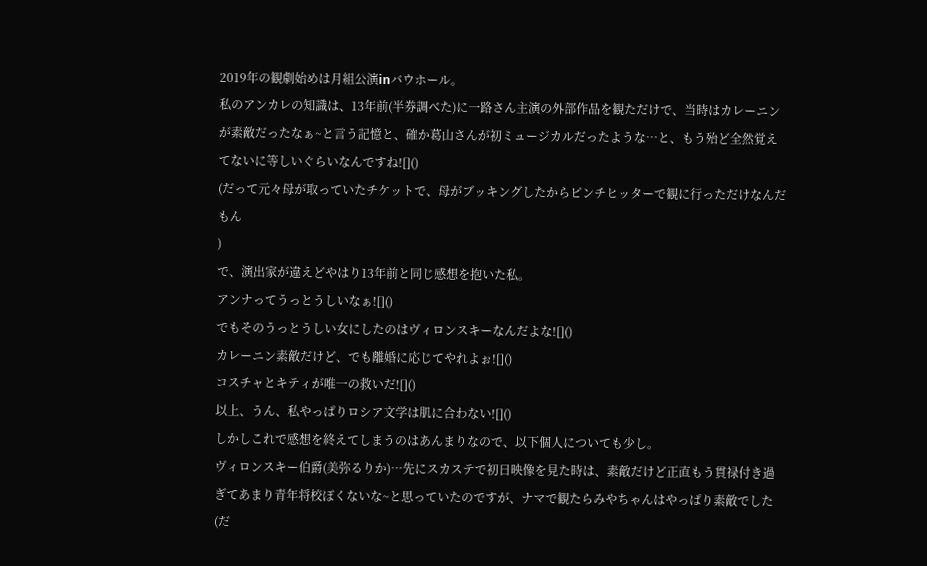2019年の観劇始めは月組公演inバウホール。
私のアンカレの知識は、13年前(半券調べた)に一路さん主演の外部作品を観ただけで、当時はカレーニンが素敵だったなぁ~と言う記憶と、確か葛山さんが初ミュージカルだったような…と、もう殆ど全然覚えてないに等しいぐらいなんですね![]()
(だって元々母が取っていたチケットで、母がブッキングしたからピンチヒッターで観に行っただけなんだもん
)
で、演出家が違えどやはり13年前と同じ感想を抱いた私。
アンナってうっとうしいなぁ![]()
でもそのうっとうしい女にしたのはヴィロンスキーなんだよな![]()
カレーニン素敵だけど、でも離婚に応じてやれよぉ![]()
コスチャとキティが唯一の救いだ![]()
以上、うん、私やっぱりロシア文学は肌に合わない![]()
しかしこれで感想を終えてしまうのはあんまりなので、以下個人についても少し。
ヴィロンスキー伯爵(美弥るりか)…先にスカステで初日映像を見た時は、素敵だけど正直もう貫禄付き過ぎてあまり青年将校ぽくないな~と思っていたのですが、ナマで観たらみやちゃんはやっぱり素敵でした
(だ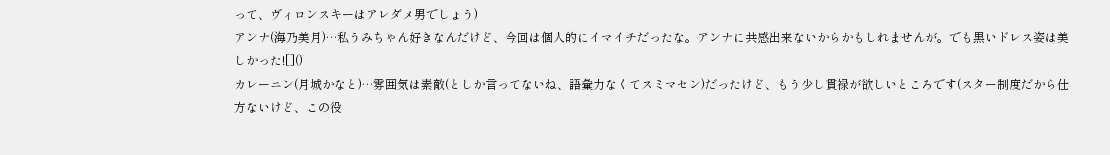って、ヴィロンスキーはアレダメ男でしょう)
アンナ(海乃美月)…私うみちゃん好きなんだけど、今回は個人的にイマイチだったな。アンナに共感出来ないからかもしれませんが。でも黒いドレス姿は美しかった![]()
カレーニン(月城かなと)…雰囲気は素敵(としか言ってないね、語彙力なくてスミマセン)だったけど、もう少し貫禄が欲しいところです(スター制度だから仕方ないけど、この役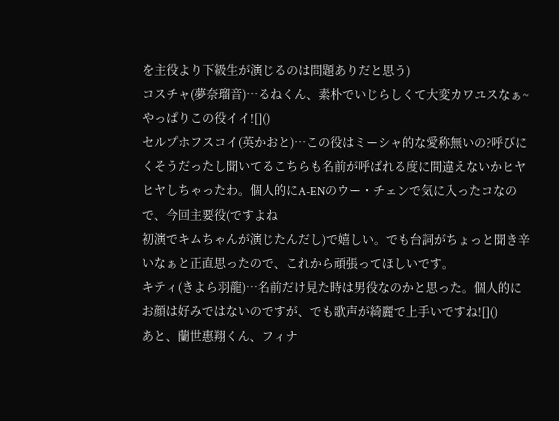を主役より下級生が演じるのは問題ありだと思う)
コスチャ(夢奈瑠音)…るねくん、素朴でいじらしくて大変カワユスなぁ~
やっぱりこの役イイ![]()
セルプホフスコイ(英かおと)…この役はミーシャ的な愛称無いの?呼びにくそうだったし聞いてるこちらも名前が呼ばれる度に間違えないかヒヤヒヤしちゃったわ。個人的にA-ENのウー・チェンで気に入ったコなので、今回主要役(ですよね
初演でキムちゃんが演じたんだし)で嬉しい。でも台詞がちょっと聞き辛いなぁと正直思ったので、これから頑張ってほしいです。
キティ(きよら羽龍)…名前だけ見た時は男役なのかと思った。個人的にお顔は好みではないのですが、でも歌声が綺麗で上手いですね![]()
あと、蘭世惠翔くん、フィナ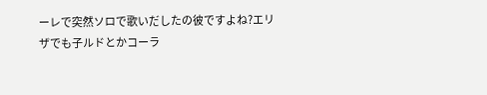ーレで突然ソロで歌いだしたの彼ですよね?エリザでも子ルドとかコーラ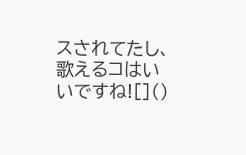スされてたし、歌えるコはいいですね![]()